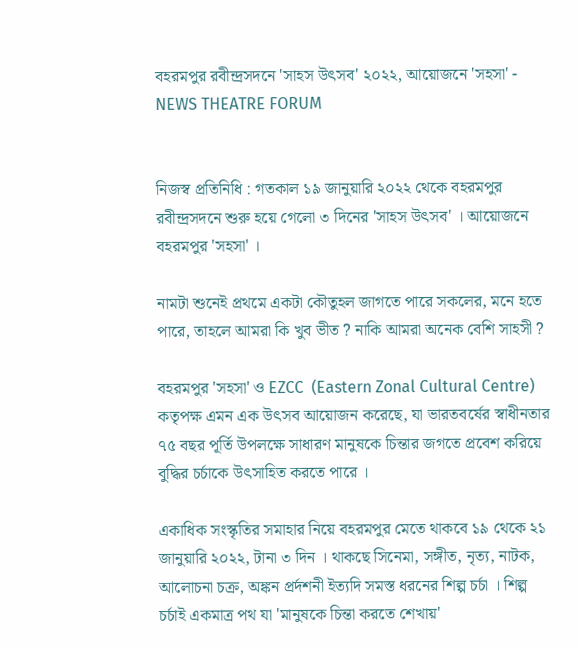বহরমপুর রবীন্দ্রসদনে 'সাহস উৎসব' ২০২২, আয়োজনে 'সহসা' - NEWS THEATRE FORUM


নিজস্ব প্রতিনিধি : গতকাল ১৯ জানুয়ারি ২০২২ থেকে বহরমপুর রবীন্দ্রসদনে শুরু হয়ে গেলো ৩ দিনের 'সাহস উৎসব' । আয়োজনে বহরমপুর 'সহসা' ।

নামটা শুনেই প্রথমে একটা কৌতুহল জাগতে পারে সকলের, মনে হতে পারে, তাহলে আমরা কি খুব ভীত ? নাকি আমরা অনেক বেশি সাহসী ?

বহরমপুর 'সহসা' ও EZCC  (Eastern Zonal Cultural Centre) কতৃপক্ষ এমন এক উৎসব আয়োজন করেছে, যা ভারতবর্ষের স্বাধীনতার ৭৫ বছর পূর্তি উপলক্ষে সাধারণ মানুষকে চিন্তার জগতে প্রবেশ করিয়ে বুদ্ধির চর্চাকে উৎসাহিত করতে পারে ।

একাধিক সংস্কৃতির সমাহার নিয়ে বহরমপুর মেতে থাকবে ১৯ থেকে ২১ জানুয়ারি ২০২২, টানা ৩ দিন । থাকছে সিনেমা, সঙ্গীত, নৃত্য, নাটক, আলোচনা চক্র, অঙ্কন প্রর্দশনী ইত্যদি সমস্ত ধরনের শিল্প চর্চা । শিল্প চর্চাই একমাত্র পথ যা 'মানুষকে চিন্তা করতে শেখায়'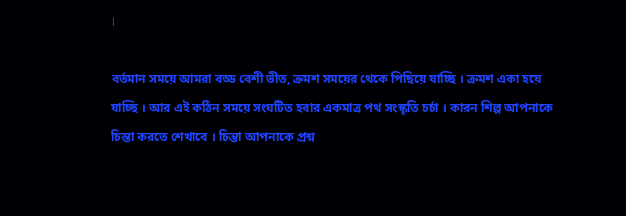।

বর্তমান সময়ে আমরা বড্ড বেশী ভীত, ক্রমশ সময়ের থেকে পিছিয়ে যাচ্ছি । ক্রমশ একা হয়ে যাচ্ছি । আর এই কঠিন সময়ে সংঘটিত হবার একমাত্র পথ সংস্কৃতি চর্চা । কারন শিল্প আপনাকে চিন্তা করতে শেখাবে । চিন্তা আপনাকে প্রশ্ন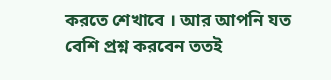করতে শেখাবে । আর আপনি যত বেশি প্রশ্ন করবেন ততই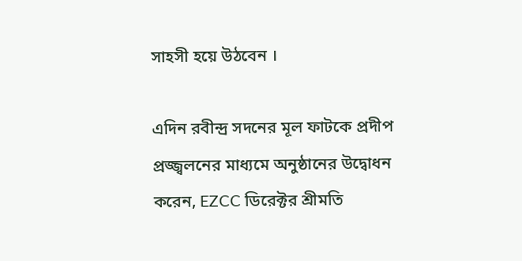সাহসী হয়ে উঠবেন ।

এদিন রবীন্দ্র সদনের মূল ফাটকে প্রদীপ প্রজ্জ্বলনের মাধ্যমে অনুষ্ঠানের উদ্বোধন করেন, EZCC ডিরেক্টর শ্রীমতি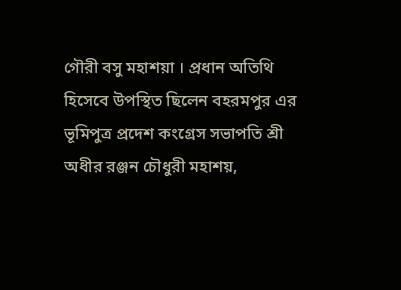গৌরী বসু মহাশয়া । প্রধান অতিথি হিসেবে উপস্থিত ছিলেন বহরমপুর এর ভূমিপুত্র প্রদেশ কংগ্রেস সভাপতি শ্রী অধীর রঞ্জন চৌধুরী মহাশয়,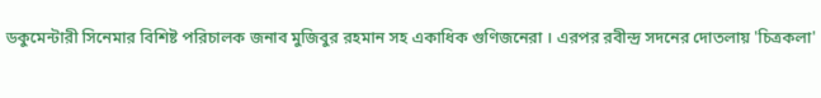ডকুমেন্টারী সিনেমার বিশিষ্ট পরিচালক জনাব মুজিবুর রহমান সহ একাধিক গুণিজনেরা । এরপর রবীন্দ্র সদনের দোতলায় 'চিত্রকলা'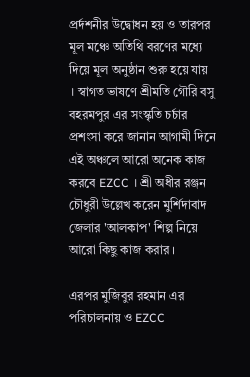প্রর্দশনীর উদ্বোধন হয় ও তারপর মূল মঞ্চে অতিথি বরণের মধ্যে দিয়ে মূল অনুষ্ঠান শুরু হয়ে যায় । স্বাগত ভাষণে শ্রীমতি গৌরি বসু বহরমপুর এর সংস্কৃতি চর্চার প্রশংসা করে জানান আগামী দিনে এই অঞ্চলে আরো অনেক কাজ করবে EZCC । শ্রী অধীর রঞ্জন চৌধুরী উল্লেখ করেন মুর্শিদাবাদ জেলার 'আলকাপ' শিল্প নিয়ে আরো কিছু কাজ করার ।

এরপর মুজিবুর রহমান এর পরিচালনায় ও EZCC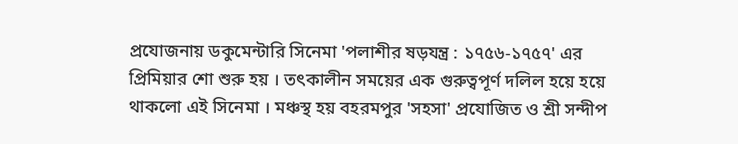প্রযোজনায় ডকুমেন্টারি সিনেমা 'পলাশীর ষড়যন্ত্র : ১৭৫৬-১৭৫৭' এর প্রিমিয়ার শো শুরু হয় । তৎকালীন সময়ের এক গুরুত্বপূর্ণ দলিল হয়ে হয়ে থাকলো এই সিনেমা । মঞ্চস্থ হয় বহরমপুর 'সহসা' প্রযোজিত ও শ্রী সন্দীপ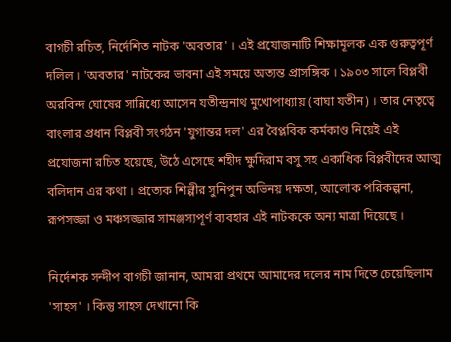বাগচী রচিত, নির্দেশিত নাটক 'অবতার' । এই প্রযোজনাটি শিক্ষামূলক এক গুরুত্বপূর্ণ দলিল । 'অবতার' নাটকের ভাবনা এই সময়ে অত্যন্ত প্রাসঙ্গিক । ১৯০৩ সালে বিপ্লবী অরবিন্দ ঘোষের সান্নিধ্যে আসেন যতীন্দ্রনাথ মুখোপাধ্যায় (বাঘা যতীন) । তার নেতৃত্বে বাংলার প্রধান বিপ্লবী সংগঠন 'যুগান্তর দল' এর বৈপ্লবিক কর্মকাণ্ড নিয়েই এই প্রযোজনা রচিত হয়েছে, উঠে এসেছে শহীদ ক্ষুদিরাম বসু সহ একাধিক বিপ্লবীদের আত্ম বলিদান এর কথা । প্রত্যেক শিল্পীর সুনিপুন অভিনয় দক্ষতা, আলোক পরিকল্পনা, রূপসজ্জা ও মঞ্চসজ্জার সামঞ্জস্যপূর্ণ ব্যবহার এই নাটককে অন্য মাত্রা দিয়েছে ।

নির্দেশক সন্দীপ বাগচী জানান, আমরা প্রথমে আমাদের দলের নাম দিতে চেয়েছিলাম 'সাহস' । কিন্তু সাহস দেখানো কি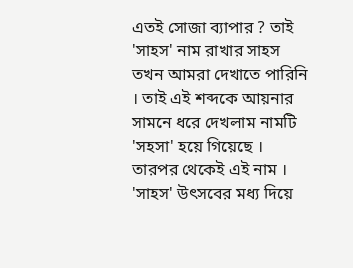এতই সোজা ব্যাপার ? তাই 'সাহস' নাম রাখার সাহস তখন আমরা দেখাতে পারিনি । তাই এই শব্দকে আয়নার সামনে ধরে দেখলাম নামটি 'সহসা' হয়ে গিয়েছে । তারপর থেকেই এই নাম । 'সাহস' উৎসবের মধ্য দিয়ে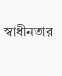স্বাধীনতার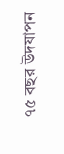৭৫ বছর উদযাপন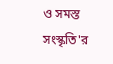ও সমস্ত সংস্কৃতি'র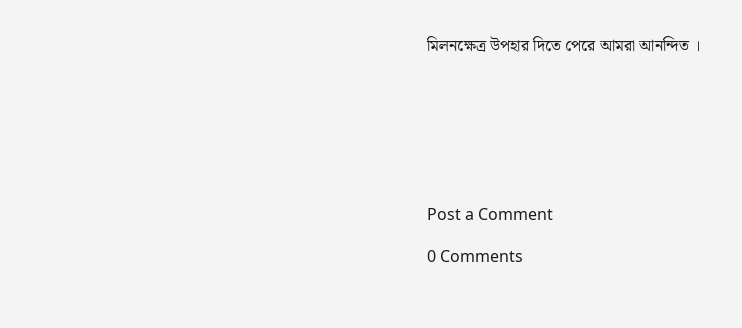মিলনক্ষেত্র উপহার দিতে পেরে আমরা আনন্দিত ।







Post a Comment

0 Comments